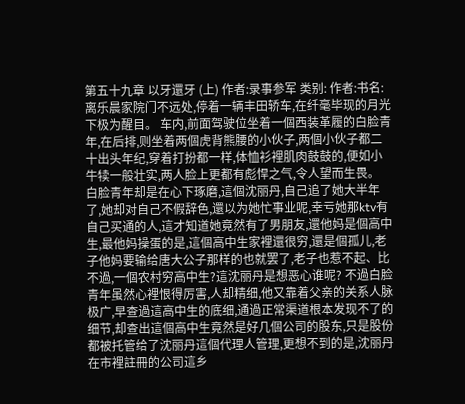第五十九章 以牙還牙 (上) 作者:录事参军 类别: 作者:书名: 离乐晨家院门不远处,停着一辆丰田轿车,在纤毫毕现的月光下极为醒目。 车内,前面驾驶位坐着一個西装革履的白脸青年,在后排,则坐着两個虎背熊腰的小伙子,两個小伙子都二十出头年纪,穿着打扮都一样,体恤衫裡肌肉鼓鼓的,便如小牛犊一般壮实,两人脸上更都有彪悍之气,令人望而生畏。 白脸青年却是在心下琢磨,這個沈丽丹,自己追了她大半年了,她却对自己不假辞色,還以为她忙事业呢,幸亏她那ktv有自己买通的人,這才知道她竟然有了男朋友,還他妈是個高中生,最他妈操蛋的是,這個高中生家裡還很穷,還是個孤儿,老子他妈要输给唐大公子那样的也就罢了,老子也惹不起、比不過,一個农村穷高中生?這沈丽丹是想恶心谁呢? 不過白脸青年虽然心裡恨得厉害,人却精细,他又靠着父亲的关系人脉极广,早查過這高中生的底细,通過正常渠道根本发现不了的细节,却查出這個高中生竟然是好几個公司的股东,只是股份都被托管给了沈丽丹這個代理人管理,更想不到的是,沈丽丹在市裡註冊的公司這乡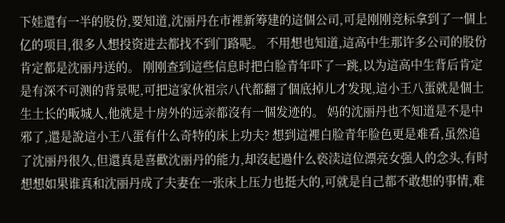下娃還有一半的股份,要知道,沈丽丹在市裡新筹建的這個公司,可是刚刚竞标拿到了一個上亿的项目,很多人想投资进去都找不到门路呢。 不用想也知道,這高中生那许多公司的股份肯定都是沈丽丹送的。 刚刚查到這些信息时把白脸青年吓了一跳,以为這高中生背后肯定是有深不可测的背景呢,可把這家伙祖宗八代都翻了個底掉儿才发现,這小王八蛋就是個土生土长的畈城人,他就是十房外的远亲都沒有一個发迹的。 妈的沈丽丹也不知道是不是中邪了,還是說這小王八蛋有什么奇特的床上功夫? 想到這裡白脸青年脸色更是难看,虽然追了沈丽丹很久,但還真是喜歡沈丽丹的能力,却沒起過什么亵渎這位漂亮女强人的念头,有时想想如果谁真和沈丽丹成了夫妻在一张床上压力也挺大的,可就是自己都不敢想的事情,难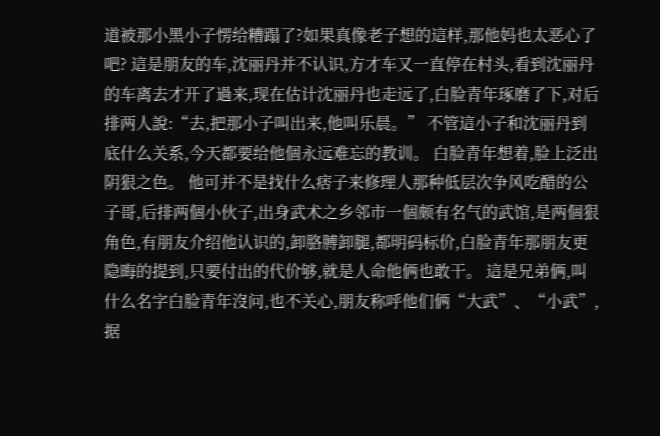道被那小黑小子愣给糟蹋了?如果真像老子想的這样,那他妈也太恶心了吧? 這是朋友的车,沈丽丹并不认识,方才车又一直停在村头,看到沈丽丹的车离去才开了過来,现在估计沈丽丹也走远了,白脸青年琢磨了下,对后排两人說:“去,把那小子叫出来,他叫乐晨。” 不管這小子和沈丽丹到底什么关系,今天都要给他個永远难忘的教训。 白脸青年想着,脸上泛出阴狠之色。 他可并不是找什么痞子来修理人那种低层次争风吃醋的公子哥,后排两個小伙子,出身武术之乡邻市一個颇有名气的武馆,是两個狠角色,有朋友介绍他认识的,卸胳膊卸腿,都明码标价,白脸青年那朋友更隐晦的提到,只要付出的代价够,就是人命他俩也敢干。 這是兄弟俩,叫什么名字白脸青年沒问,也不关心,朋友称呼他们俩“大武”、“小武”,据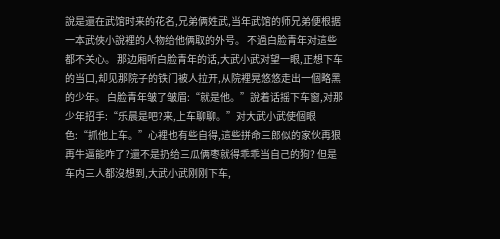說是還在武馆时来的花名,兄弟俩姓武,当年武馆的师兄弟便根据一本武俠小說裡的人物给他俩取的外号。 不過白脸青年对這些都不关心。 那边厢听白脸青年的话,大武小武对望一眼,正想下车的当口,却见那院子的铁门被人拉开,从院裡晃悠悠走出一個略黑的少年。 白脸青年皱了皱眉:“就是他。”說着话摇下车窗,对那少年招手:“乐晨是吧?来,上车聊聊。”对大武小武使個眼色:“抓他上车。”心裡也有些自得,這些拼命三郎似的家伙再狠再牛逼能咋了?還不是扔给三瓜俩枣就得乖乖当自己的狗? 但是车内三人都沒想到,大武小武刚刚下车,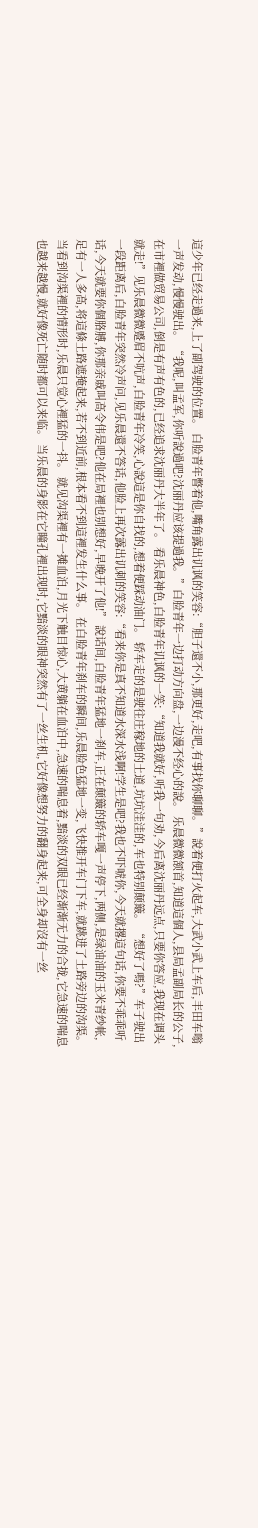這少年已经走過来,上了副驾驶的位置。 白脸青年瞥着他,嘴角露出讥讽的笑容:“胆子還不小,那更好,走吧,有事找你聊聊。”說着便打火起车,大武小武上车后,丰田车嗡一声发动,慢慢驶出。 “我呢,叫孟军,你听說過吧?沈丽丹应该提過我。”白脸青年一边打动方向盘,一边漫不经心的說。 乐晨微微颔首,知道這個人,县局孟副局长的公子,在市裡做贸易公司,倒是有声有色的,已经追求沈丽丹大半年了。 看乐晨神色,白脸青年讥讽的一笑:“知道我就好,听我一句劝,今后离沈丽丹远点,只要你答应,我现在调头就走!”见乐晨微微蹙眉不吭声,白脸青年冷笑,心說這是你自找的,想着便踩动油门。 轿车走的是驶往庄稼地的土道,坑坑洼洼的,车也特别颠簸。 “想好了嗎?”车子驶出一段距离后,白脸青年突然冷声问,见乐晨還不答话,他脸上再次露出讥刺的笑容:“看来你是真不知道水深水浅啊!学生是吧?我也不吓唬你,今天就撂這句话,你要不乖乖听话,今天就要你個胳膊,你那亲戚叫高令伟是吧?他在局裡也别想好,早晚开了他!” 說话间,白脸青年猛地一刹车,正在颠簸的轿车嘎一声停下,两侧,是绿油油的玉米青纱帐,足有一人多高,将這條土路遮掩起来,若不到近前,根本看不到這裡发生什么事。 在白脸青年刹车的瞬间,乐晨脸色猛地一变,飞快推开车门下车,就跳进了土路旁边的沟渠。 当看到沟渠裡的情形时,乐晨只觉心裡猛的一抖。 就见沟渠裡有一摊血泊,月光下触目惊心,大黄躺在血泊中,急速的喘息着,黯淡的双眼已经渐渐无力的合拢,它急速的喘息也越来越慢,就好像死亡随时都可以来临。 当乐晨的身影在它瞳孔裡出现时,它黯淡的眼神突然有了一丝生机,它好像想努力的翻身起来,可全身却沒有一丝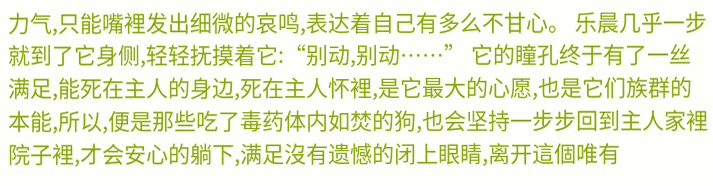力气,只能嘴裡发出细微的哀鸣,表达着自己有多么不甘心。 乐晨几乎一步就到了它身侧,轻轻抚摸着它:“别动,别动……” 它的瞳孔终于有了一丝满足,能死在主人的身边,死在主人怀裡,是它最大的心愿,也是它们族群的本能,所以,便是那些吃了毒药体内如焚的狗,也会坚持一步步回到主人家裡院子裡,才会安心的躺下,满足沒有遗憾的闭上眼睛,离开這個唯有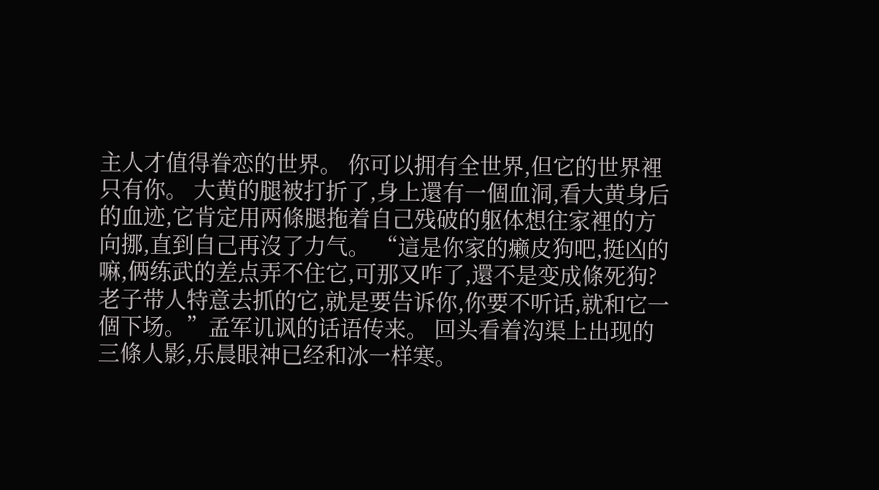主人才值得眷恋的世界。 你可以拥有全世界,但它的世界裡只有你。 大黄的腿被打折了,身上還有一個血洞,看大黄身后的血迹,它肯定用两條腿拖着自己残破的躯体想往家裡的方向挪,直到自己再沒了力气。 “這是你家的癞皮狗吧,挺凶的嘛,俩练武的差点弄不住它,可那又咋了,還不是变成條死狗?老子带人特意去抓的它,就是要告诉你,你要不听话,就和它一個下场。”孟军讥讽的话语传来。 回头看着沟渠上出现的三條人影,乐晨眼神已经和冰一样寒。